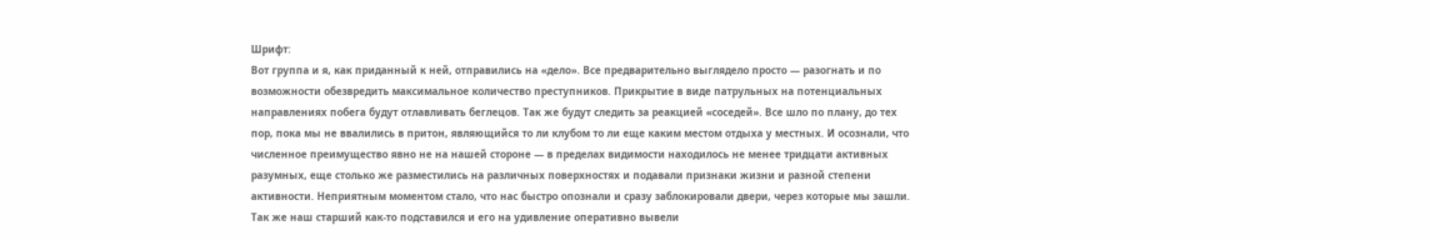Шрифт:
Вот группа и я, как приданный к ней, отправились на «дело». Все предварительно выглядело просто — разогнать и по возможности обезвредить максимальное количество преступников. Прикрытие в виде патрульных на потенциальных направлениях побега будут отлавливать беглецов. Так же будут следить за реакцией «соседей». Все шло по плану, до тех пор, пока мы не ввалились в притон, являющийся то ли клубом то ли еще каким местом отдыха у местных. И осознали, что численное преимущество явно не на нашей стороне — в пределах видимости находилось не менее тридцати активных разумных, еще столько же разместились на различных поверхностях и подавали признаки жизни и разной степени активности. Неприятным моментом стало, что нас быстро опознали и сразу заблокировали двери, через которые мы зашли. Так же наш старший как-то подставился и его на удивление оперативно вывели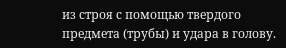из строя с помощью твердого предмета (трубы) и удара в голову.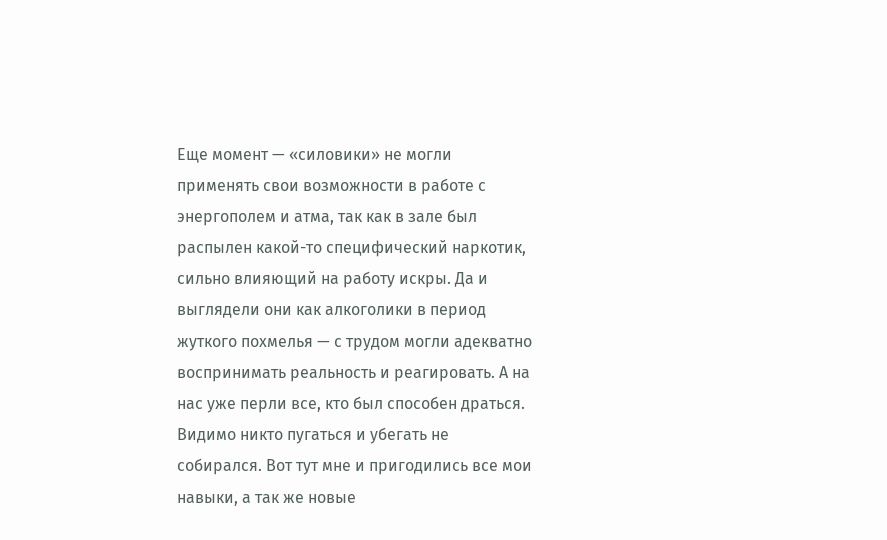Еще момент — «силовики» не могли применять свои возможности в работе с энергополем и атма, так как в зале был распылен какой-то специфический наркотик, сильно влияющий на работу искры. Да и выглядели они как алкоголики в период жуткого похмелья — с трудом могли адекватно воспринимать реальность и реагировать. А на нас уже перли все, кто был способен драться. Видимо никто пугаться и убегать не собирался. Вот тут мне и пригодились все мои навыки, а так же новые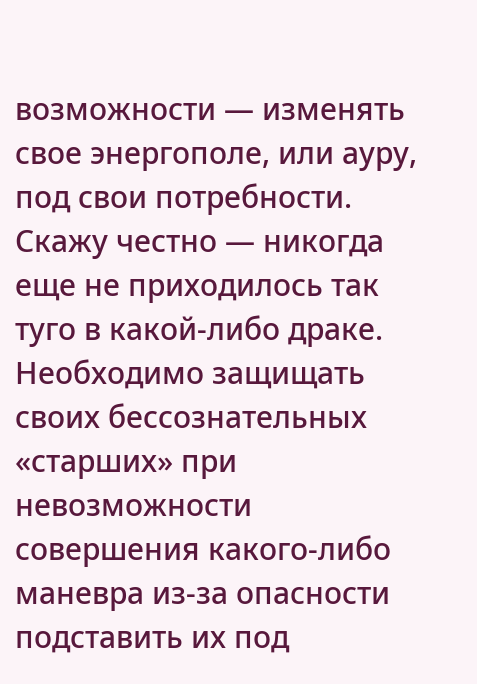возможности — изменять свое энергополе, или ауру, под свои потребности.
Скажу честно — никогда еще не приходилось так туго в какой-либо драке. Необходимо защищать своих бессознательных «старших» при невозможности совершения какого-либо маневра из-за опасности подставить их под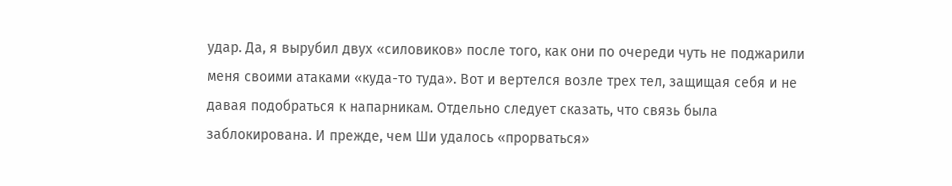удар. Да, я вырубил двух «силовиков» после того, как они по очереди чуть не поджарили меня своими атаками «куда-то туда». Вот и вертелся возле трех тел, защищая себя и не давая подобраться к напарникам. Отдельно следует сказать, что связь была заблокирована. И прежде, чем Ши удалось «прорваться»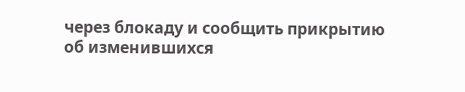через блокаду и сообщить прикрытию об изменившихся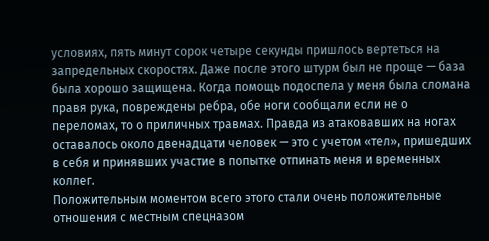условиях, пять минут сорок четыре секунды пришлось вертеться на запредельных скоростях. Даже после этого штурм был не проще — база была хорошо защищена. Когда помощь подоспела у меня была сломана правя рука, повреждены ребра, обе ноги сообщали если не о переломах, то о приличных травмах. Правда из атаковавших на ногах оставалось около двенадцати человек — это с учетом «тел», пришедших в себя и принявших участие в попытке отпинать меня и временных коллег.
Положительным моментом всего этого стали очень положительные отношения с местным спецназом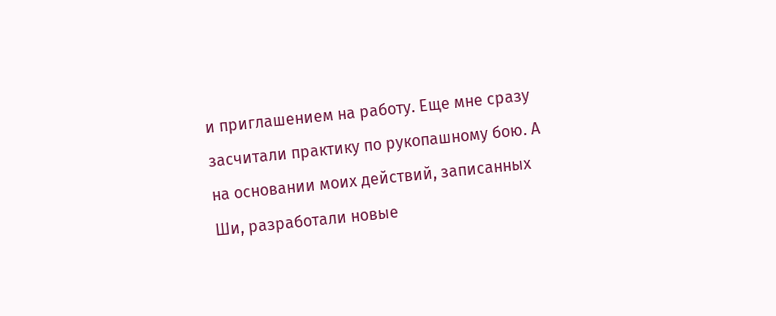и приглашением на работу. Еще мне сразу засчитали практику по рукопашному бою. А на основании моих действий, записанных Ши, разработали новые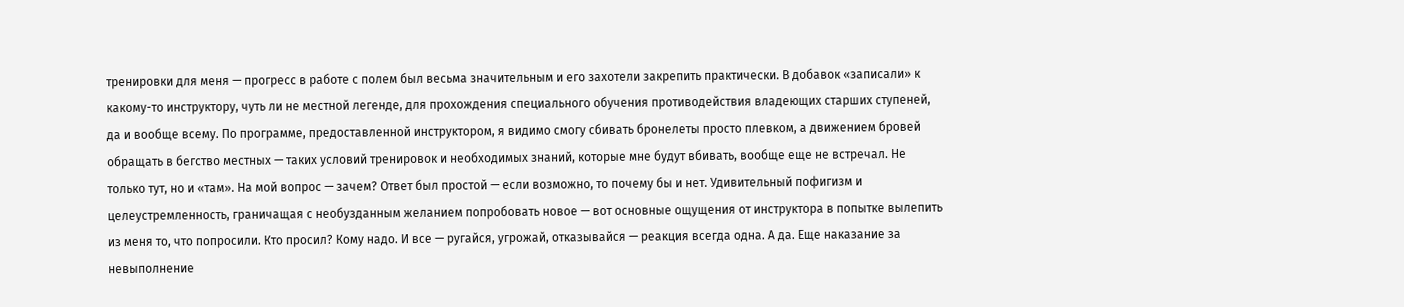тренировки для меня — прогресс в работе с полем был весьма значительным и его захотели закрепить практически. В добавок «записали» к какому-то инструктору, чуть ли не местной легенде, для прохождения специального обучения противодействия владеющих старших ступеней, да и вообще всему. По программе, предоставленной инструктором, я видимо смогу сбивать бронелеты просто плевком, а движением бровей обращать в бегство местных — таких условий тренировок и необходимых знаний, которые мне будут вбивать, вообще еще не встречал. Не только тут, но и «там». На мой вопрос — зачем? Ответ был простой — если возможно, то почему бы и нет. Удивительный пофигизм и целеустремленность, граничащая с необузданным желанием попробовать новое — вот основные ощущения от инструктора в попытке вылепить из меня то, что попросили. Кто просил? Кому надо. И все — ругайся, угрожай, отказывайся — реакция всегда одна. А да. Еще наказание за невыполнение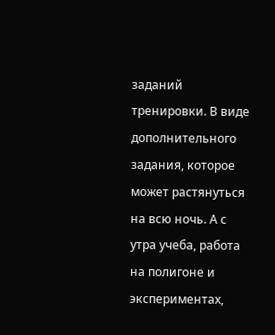заданий тренировки. В виде дополнительного задания, которое может растянуться на всю ночь. А с утра учеба, работа на полигоне и экспериментах,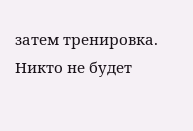затем тренировка. Никто не будет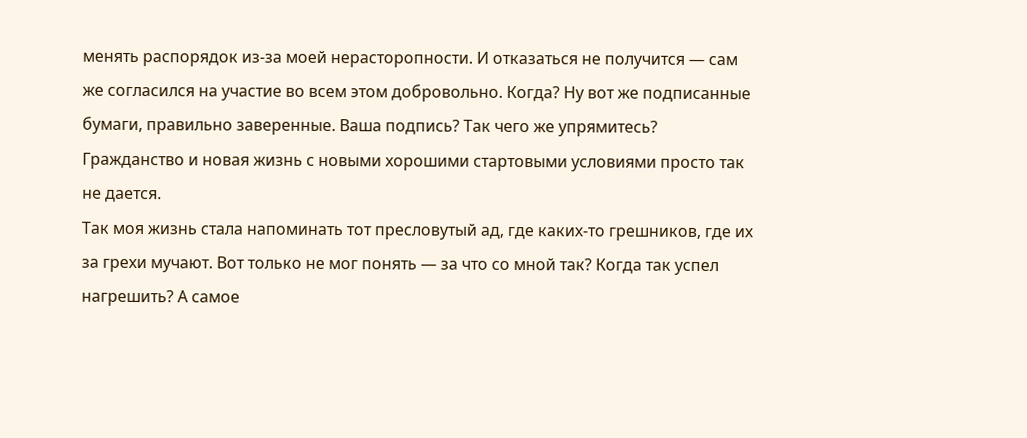менять распорядок из-за моей нерасторопности. И отказаться не получится — сам же согласился на участие во всем этом добровольно. Когда? Ну вот же подписанные бумаги, правильно заверенные. Ваша подпись? Так чего же упрямитесь? Гражданство и новая жизнь с новыми хорошими стартовыми условиями просто так не дается.
Так моя жизнь стала напоминать тот пресловутый ад, где каких-то грешников, где их за грехи мучают. Вот только не мог понять — за что со мной так? Когда так успел нагрешить? А самое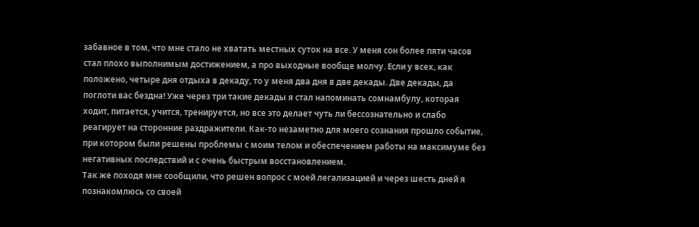забавное в том, что мне стало не хватать местных суток на все. У меня сон более пяти часов стал плохо выполнимым достижением, а про выходные вообще молчу. Если у всех, как положено, четыре дня отдыха в декаду, то у меня два дня в две декады. Две декады, да поглоти вас бездна! Уже через три такие декады я стал напоминать сомнамбулу, которая ходит, питается, учится, тренируется, но все это делает чуть ли бессознательно и слабо реагирует на сторонние раздражители. Как-то незаметно для моего сознания прошло событие, при котором были решены проблемы с моим телом и обеспечением работы на максимуме без негативных последствий и с очень быстрым восстановлением.
Так же походя мне сообщили, что решен вопрос с моей легализацией и через шесть дней я познакомлюсь со своей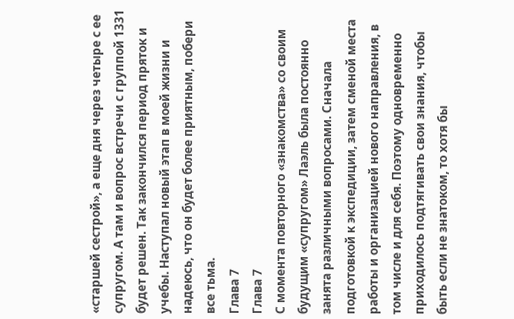«старшей сестрой», а еще дня через четыре с ее супругом. А там и вопрос встречи с группой 1331 будет решен. Так закончился период пряток и учебы. Наступал новый этап в моей жизни и надеюсь, что он будет более приятным, побери все тьма.
Глава 7
Глава 7
С момента повторного «знакомства» со своим будущим «супругом» Лаэль была постоянно занята различными вопросами. Сначала подготовкой к экспедиции, затем сменой места работы и организацией нового направления, в том числе и для себя. Поэтому одновременно приходилось подтягивать свои знания, чтобы быть если не знатоком, то хотя бы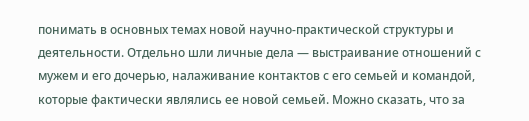понимать в основных темах новой научно-практической структуры и деятельности. Отдельно шли личные дела — выстраивание отношений с мужем и его дочерью, налаживание контактов с его семьей и командой, которые фактически являлись ее новой семьей. Можно сказать, что за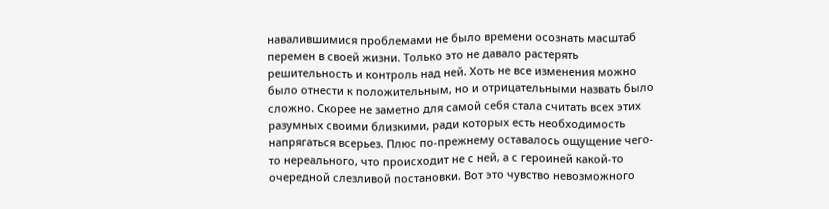навалившимися проблемами не было времени осознать масштаб перемен в своей жизни. Только это не давало растерять решительность и контроль над ней. Хоть не все изменения можно было отнести к положительным, но и отрицательными назвать было сложно. Скорее не заметно для самой себя стала считать всех этих разумных своими близкими, ради которых есть необходимость напрягаться всерьез. Плюс по-прежнему оставалось ощущение чего-то нереального, что происходит не с ней, а с героиней какой-то очередной слезливой постановки. Вот это чувство невозможного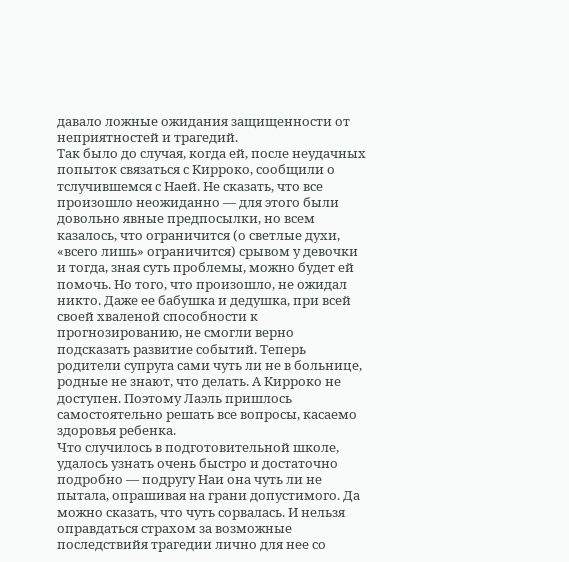давало ложные ожидания защищенности от неприятностей и трагедий.
Так было до случая, когда ей, после неудачных попыток связаться с Кирроко, сообщили о тслучившемся с Наей. Не сказать, что все произошло неожиданно — для этого были довольно явные предпосылки, но всем казалось, что ограничится (о светлые духи, «всего лишь» ограничится) срывом у девочки и тогда, зная суть проблемы, можно будет ей помочь. Но того, что произошло, не ожидал никто. Даже ее бабушка и дедушка, при всей своей хваленой способности к прогнозированию, не смогли верно подсказать развитие событий. Теперь родители супруга сами чуть ли не в больнице, родные не знают, что делать. А Кирроко не доступен. Поэтому Лаэль пришлось самостоятельно решать все вопросы, касаемо здоровья ребенка.
Что случилось в подготовительной школе, удалось узнать очень быстро и достаточно подробно — подругу Наи она чуть ли не пытала, опрашивая на грани допустимого. Да можно сказать, что чуть сорвалась. И нельзя оправдаться страхом за возможные последствийя трагедии лично для нее со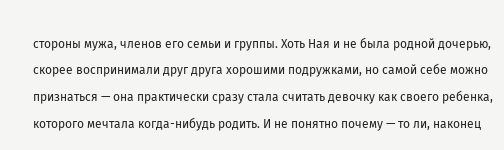стороны мужа, членов его семьи и группы. Хоть Ная и не была родной дочерью, скорее воспринимали друг друга хорошими подружками, но самой себе можно признаться — она практически сразу стала считать девочку как своего ребенка, которого мечтала когда-нибудь родить. И не понятно почему — то ли, наконец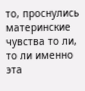то, проснулись материнские чувства то ли, то ли именно эта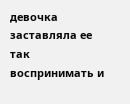девочка заставляла ее так воспринимать и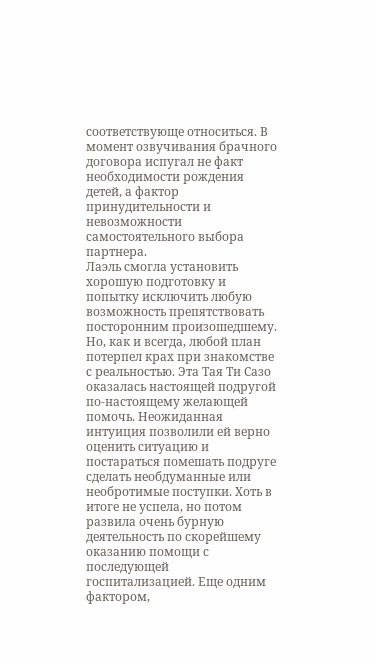соответствующе относиться. В момент озвучивания брачного договора испугал не факт необходимости рождения детей, а фактор принудительности и невозможности самостоятельного выбора партнера.
Лаэль смогла установить хорошую подготовку и попытку исключить любую возможность препятствовать посторонним произошедшему. Но, как и всегда, любой план потерпел крах при знакомстве с реальностью. Эта Тая Ти Сазо оказалась настоящей подругой по-настоящему желающей помочь. Неожиданная интуиция позволили ей верно оценить ситуацию и постараться помешать подруге сделать необдуманные или необротимые поступки. Хоть в итоге не успела, но потом развила очень бурную деятельность по скорейшему оказанию помощи с последующей госпитализацией. Еще одним фактором,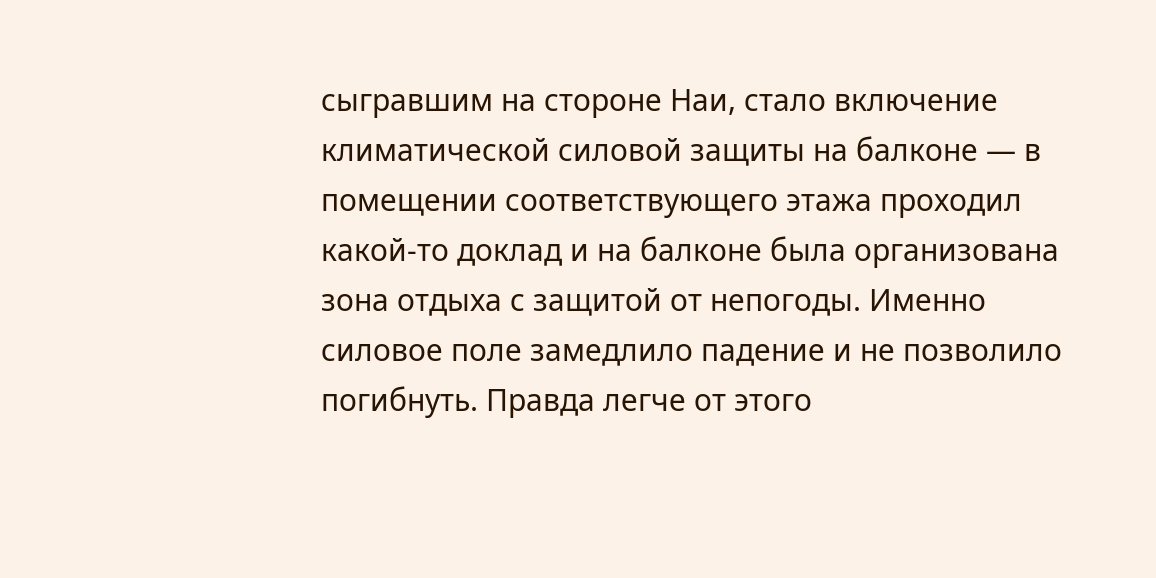сыгравшим на стороне Наи, стало включение климатической силовой защиты на балконе — в помещении соответствующего этажа проходил какой-то доклад и на балконе была организована зона отдыха с защитой от непогоды. Именно силовое поле замедлило падение и не позволило погибнуть. Правда легче от этого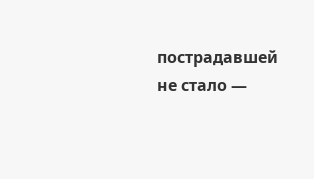пострадавшей не стало —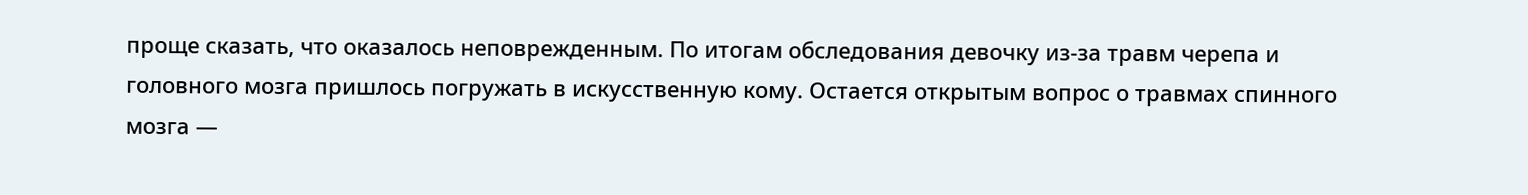проще сказать, что оказалось неповрежденным. По итогам обследования девочку из-за травм черепа и головного мозга пришлось погружать в искусственную кому. Остается открытым вопрос о травмах спинного мозга —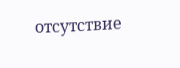отсутствие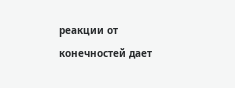реакции от конечностей дает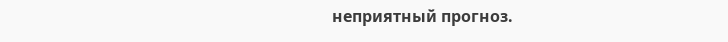неприятный прогноз.